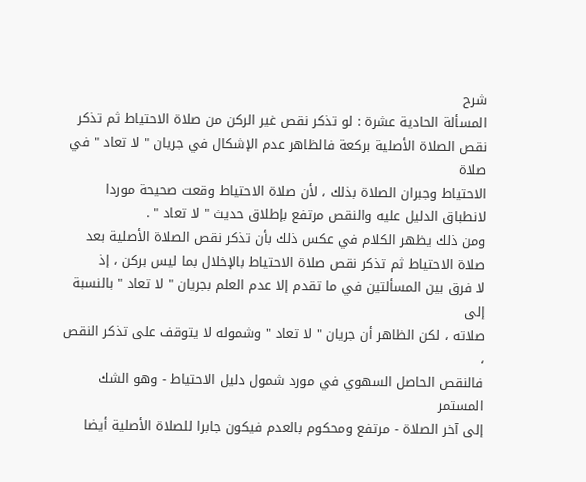شرح
المسألة الحادية عشرة : لو تذكر نقص غير الركن من صلاة الاحتياط ثم تذكر
نقص الصلاة الأصلية بركعة فالظاهر عدم الإشكال في جريان " لا تعاد " في صلاة
الاحتياط وجبران الصلاة بذلك ، لأن صلاة الاحتياط وقعت صحيحة موردا
لانطباق الدليل عليه والنقص مرتفع بإطلاق حديث " لا تعاد " .
ومن ذلك يظهر الكلام في عكس ذلك بأن تذكر نقص الصلاة الأصلية بعد
صلاة الاحتياط ثم تذكر نقص صلاة الاحتياط بالإخلال بما ليس بركن ، إذ
لا فرق بين المسألتين في ما تقدم إلا عدم العلم بجريان " لا تعاد " بالنسبة إلى
صلاته ، لكن الظاهر أن جريان " لا تعاد " وشموله لا يتوقف على تذكر النقص ،
فالنقص الحاصل السهوي في مورد شمول دليل الاحتياط - وهو الشك المستمر
إلى آخر الصلاة - مرتفع ومحكوم بالعدم فيكون جابرا للصلاة الأصلية أيضا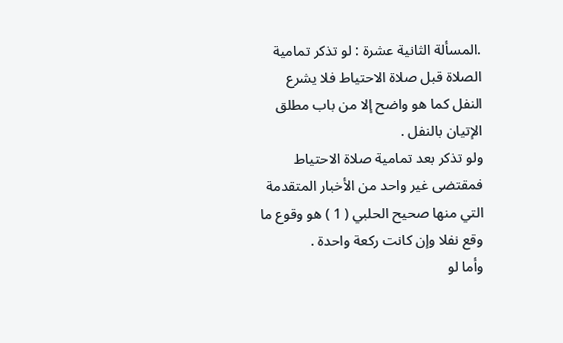.المسألة الثانية عشرة : لو تذكر تمامية الصلاة قبل صلاة الاحتياط فلا يشرع
النفل كما هو واضح إلا من باب مطلق الإتيان بالنفل .
ولو تذكر بعد تمامية صلاة الاحتياط فمقتضى غير واحد من الأخبار المتقدمة
التي منها صحيح الحلبي ( 1 ) هو وقوع ما وقع نفلا وإن كانت ركعة واحدة .
وأما لو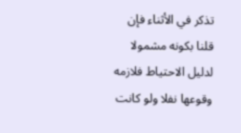تذكر في الأثناء فإن قلنا بكونه مشمولا لدليل الاحتياط فلازمه
وقوعها نفلا ولو كانت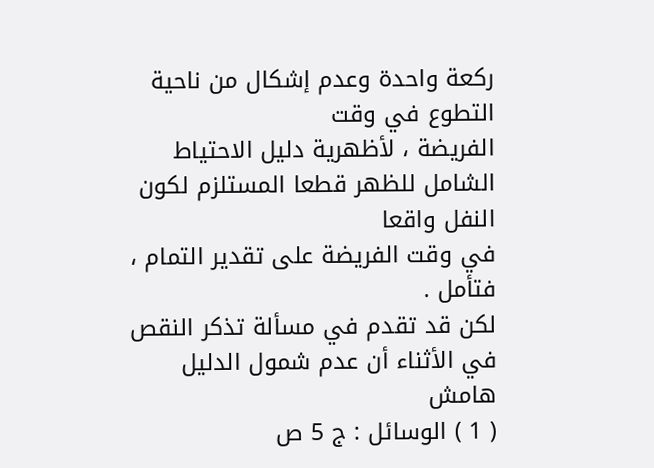ركعة واحدة وعدم إشكال من ناحية التطوع في وقت
الفريضة ، لأظهرية دليل الاحتياط الشامل للظهر قطعا المستلزم لكون النفل واقعا
في وقت الفريضة على تقدير التمام ، فتأمل .
لكن قد تقدم في مسألة تذكر النقص في الأثناء أن عدم شمول الدليل
هامش
( 1 ) الوسائل : ج 5 ص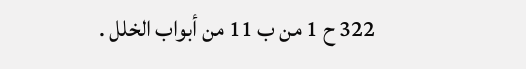322 ح 1 من ب 11 من أبواب الخلل .